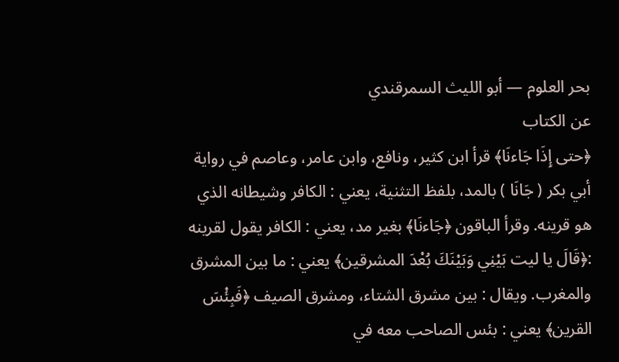بحر العلوم — أبو الليث السمرقندي
عن الكتاب
﴿حتى إِذَا جَاءنَا﴾ قرأ ابن كثير، ونافع، وابن عامر، وعاصم في رواية أبي بكر ( جَانَا ) بالمد، بلفظ التثنية، يعني : الكافر وشيطانه الذي هو قرينه. وقرأ الباقون ﴿جَاءنَا﴾ بغير مد، يعني : الكافر يقول لقرينه :﴿قَالَ يا ليت بَيْنِي وَبَيْنَكَ بُعْدَ المشرقين﴾ يعني : ما بين المشرق والمغرب. ويقال : بين مشرق الشتاء، ومشرق الصيف ﴿فَبِئْسَ القرين﴾ يعني : بئس الصاحب معه في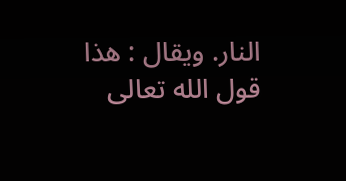النار. ويقال : هذا قول الله تعالى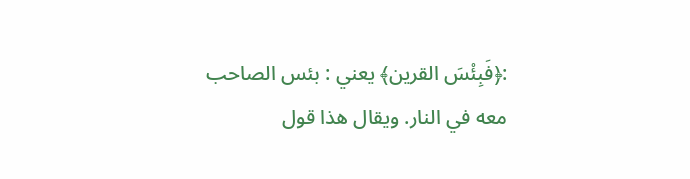:﴿فَبِئْسَ القرين﴾ يعني : بئس الصاحب معه في النار. ويقال هذا قول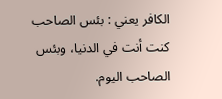الكافر يعني : بئس الصاحب كنت أنت في الدنيا، وبئس الصاحب اليوم.